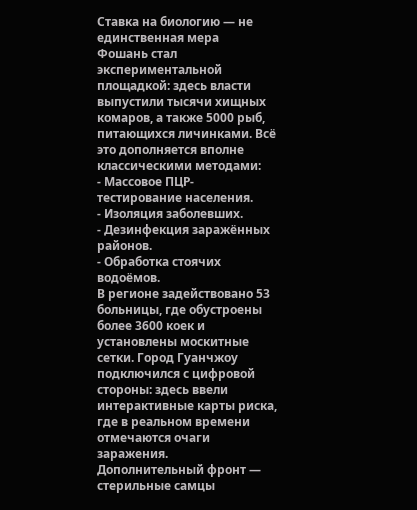Ставка на биологию — не единственная мера
Фошань стал экспериментальной площадкой: здесь власти выпустили тысячи хищных комаров, а также 5000 рыб, питающихся личинками. Всё это дополняется вполне классическими методами:
- Массовое ПЦР-тестирование населения.
- Изоляция заболевших.
- Дезинфекция заражённых районов.
- Обработка стоячих водоёмов.
В регионе задействовано 53 больницы, где обустроены более 3600 коек и установлены москитные сетки. Город Гуанчжоу подключился с цифровой стороны: здесь ввели интерактивные карты риска, где в реальном времени отмечаются очаги заражения.
Дополнительный фронт — стерильные самцы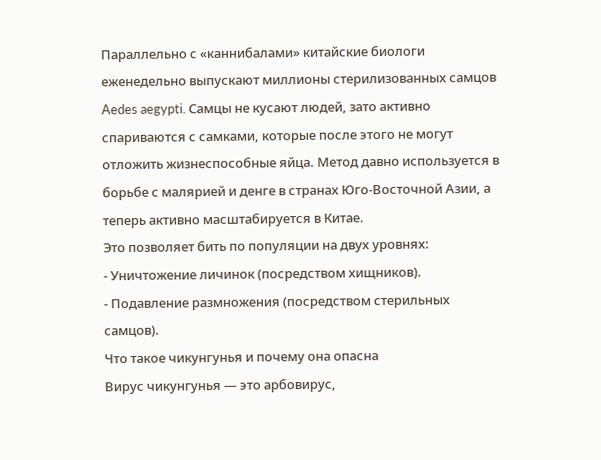Параллельно с «каннибалами» китайские биологи еженедельно выпускают миллионы стерилизованных самцов Aedes aegypti. Самцы не кусают людей, зато активно спариваются с самками, которые после этого не могут отложить жизнеспособные яйца. Метод давно используется в борьбе с малярией и денге в странах Юго-Восточной Азии, а теперь активно масштабируется в Китае.
Это позволяет бить по популяции на двух уровнях:
- Уничтожение личинок (посредством хищников).
- Подавление размножения (посредством стерильных самцов).
Что такое чикунгунья и почему она опасна
Вирус чикунгунья — это арбовирус,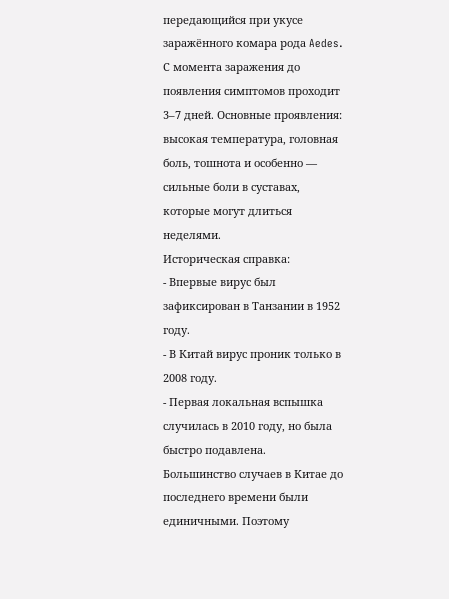передающийся при укусе заражённого комара рода Aedes. С момента заражения до появления симптомов проходит 3–7 дней. Основные проявления: высокая температура, головная боль, тошнота и особенно — сильные боли в суставах, которые могут длиться неделями.
Историческая справка:
- Впервые вирус был зафиксирован в Танзании в 1952 году.
- В Китай вирус проник только в 2008 году.
- Первая локальная вспышка случилась в 2010 году, но была быстро подавлена.
Большинство случаев в Китае до последнего времени были единичными. Поэтому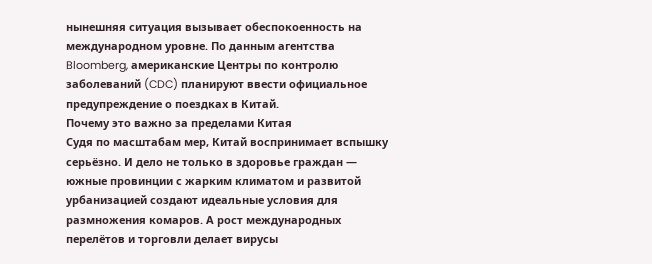нынешняя ситуация вызывает обеспокоенность на международном уровне. По данным агентства Bloomberg, американские Центры по контролю заболеваний (CDC) планируют ввести официальное предупреждение о поездках в Китай.
Почему это важно за пределами Китая
Судя по масштабам мер, Китай воспринимает вспышку серьёзно. И дело не только в здоровье граждан — южные провинции с жарким климатом и развитой урбанизацией создают идеальные условия для размножения комаров. А рост международных перелётов и торговли делает вирусы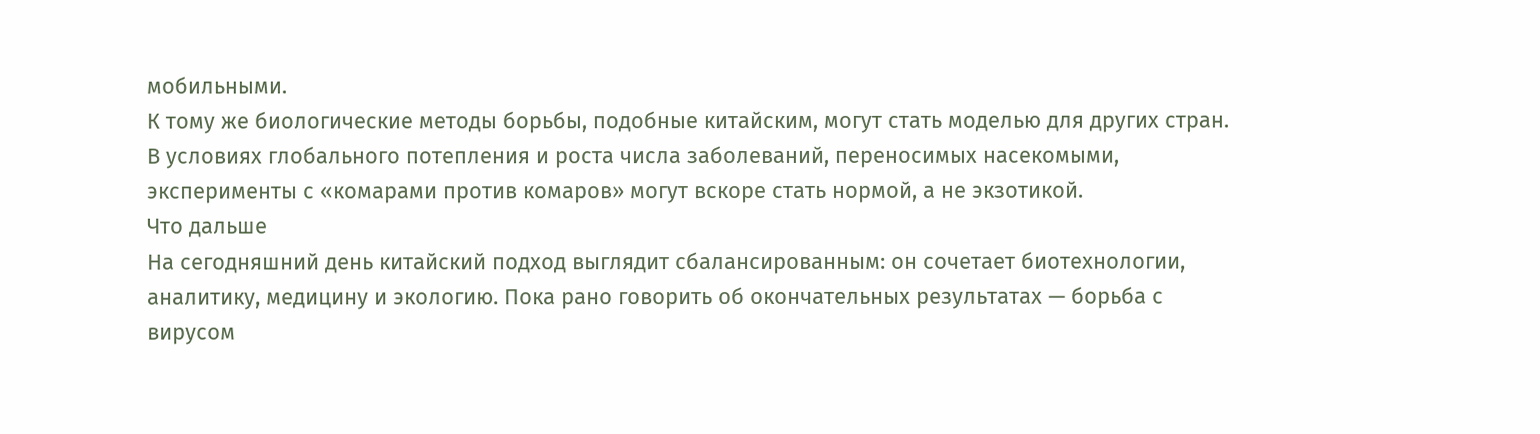мобильными.
К тому же биологические методы борьбы, подобные китайским, могут стать моделью для других стран. В условиях глобального потепления и роста числа заболеваний, переносимых насекомыми, эксперименты с «комарами против комаров» могут вскоре стать нормой, а не экзотикой.
Что дальше
На сегодняшний день китайский подход выглядит сбалансированным: он сочетает биотехнологии, аналитику, медицину и экологию. Пока рано говорить об окончательных результатах — борьба с вирусом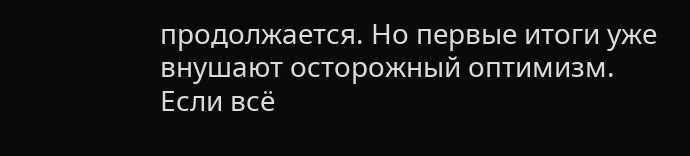продолжается. Но первые итоги уже внушают осторожный оптимизм.
Если всё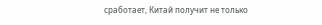сработает, Китай получит не только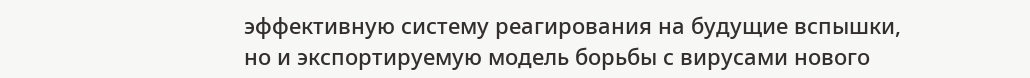эффективную систему реагирования на будущие вспышки, но и экспортируемую модель борьбы с вирусами нового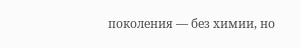поколения — без химии, но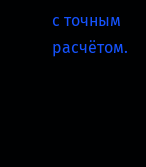с точным расчётом.